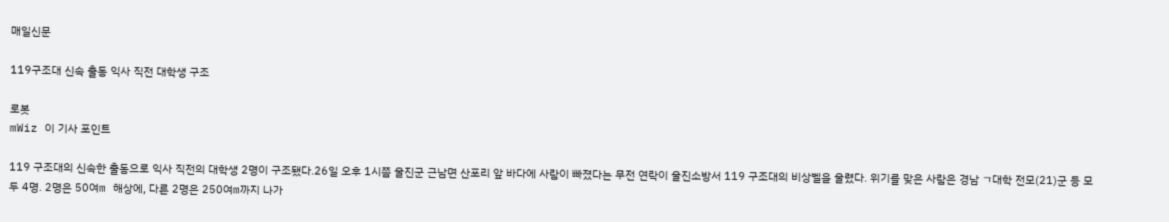매일신문

119구조대 신속 출동 익사 직전 대학생 구조

로봇
mWiz 이 기사 포인트

119 구조대의 신속한 출동으로 익사 직전의 대학생 2명이 구조됐다.26일 오후 1시쯤 울진군 근남면 산포리 앞 바다에 사람이 빠졌다는 무전 연락이 울진소방서 119 구조대의 비상벨을 울렸다. 위기를 맞은 사람은 경남 ㄱ대학 전모(21)군 등 모두 4명. 2명은 50여m 해상에, 다른 2명은 250여m까지 나가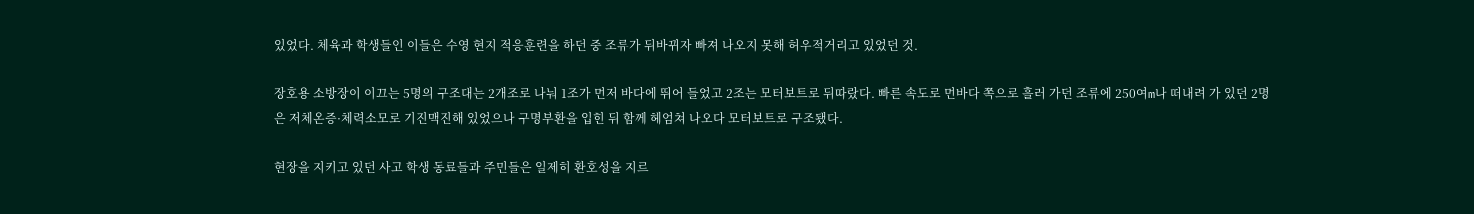있었다. 체육과 학생들인 이들은 수영 현지 적응훈련을 하던 중 조류가 뒤바뀌자 빠져 나오지 못해 허우적거리고 있었던 것.

장호용 소방장이 이끄는 5명의 구조대는 2개조로 나눠 1조가 먼저 바다에 뛰어 들었고 2조는 모터보트로 뒤따랐다. 빠른 속도로 먼바다 쪽으로 흘러 가던 조류에 250여m나 떠내려 가 있던 2명은 저체온증·체력소모로 기진맥진해 있었으나 구명부환을 입힌 뒤 함께 헤엄쳐 나오다 모터보트로 구조됐다.

현장을 지키고 있던 사고 학생 동료들과 주민들은 일제히 환호성을 지르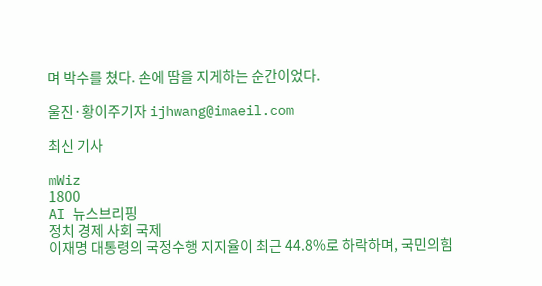며 박수를 쳤다. 손에 땀을 지게하는 순간이었다.

울진·황이주기자 ijhwang@imaeil.com

최신 기사

mWiz
1800
AI 뉴스브리핑
정치 경제 사회 국제
이재명 대통령의 국정수행 지지율이 최근 44.8%로 하락하며, 국민의힘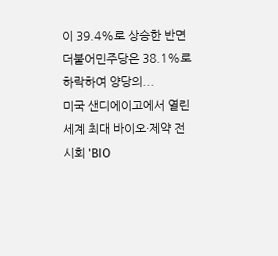이 39.4%로 상승한 반면 더불어민주당은 38.1%로 하락하여 양당의...
미국 샌디에이고에서 열린 세계 최대 바이오·제약 전시회 'BIO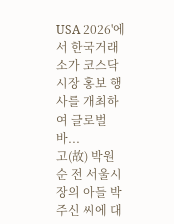USA 2026'에서 한국거래소가 코스닥시장 홍보 행사를 개최하여 글로벌 바...
고(故) 박원순 전 서울시장의 아들 박주신 씨에 대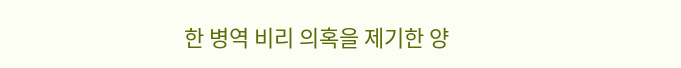한 병역 비리 의혹을 제기한 양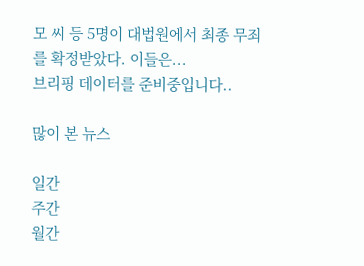모 씨 등 5명이 대법원에서 최종 무죄를 확정받았다. 이들은...
브리핑 데이터를 준비중입니다..

많이 본 뉴스

일간
주간
월간